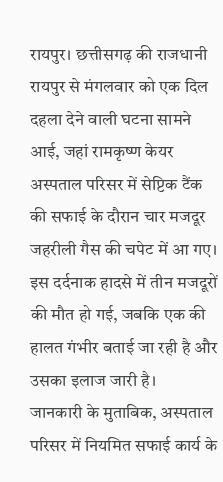रायपुर। छत्तीसगढ़ की राजधानी रायपुर से मंगलवार को एक दिल दहला देने वाली घटना सामने आई, जहां रामकृष्ण केयर अस्पताल परिसर में सेप्टिक टैंक की सफाई के दौरान चार मजदूर जहरीली गैस की चपेट में आ गए। इस दर्दनाक हादसे में तीन मजदूरों की मौत हो गई, जबकि एक की हालत गंभीर बताई जा रही है और उसका इलाज जारी है।
जानकारी के मुताबिक, अस्पताल परिसर में नियमित सफाई कार्य के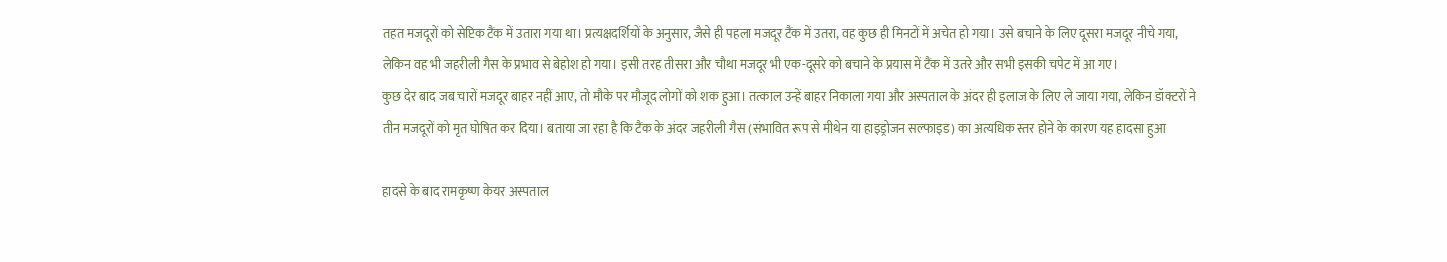तहत मजदूरों को सेप्टिक टैंक में उतारा गया था। प्रत्यक्षदर्शियों के अनुसार, जैसे ही पहला मजदूर टैंक में उतरा, वह कुछ ही मिनटों में अचेत हो गया। उसे बचाने के लिए दूसरा मजदूर नीचे गया, लेकिन वह भी जहरीली गैस के प्रभाव से बेहोश हो गया। इसी तरह तीसरा और चौथा मजदूर भी एक-दूसरे को बचाने के प्रयास में टैंक में उतरे और सभी इसकी चपेट में आ गए।
कुछ देर बाद जब चारों मजदूर बाहर नहीं आए, तो मौके पर मौजूद लोगों को शक हुआ। तत्काल उन्हें बाहर निकाला गया और अस्पताल के अंदर ही इलाज के लिए ले जाया गया, लेकिन डॉक्टरों ने तीन मजदूरों को मृत घोषित कर दिया। बताया जा रहा है कि टैंक के अंदर जहरीली गैस (संभावित रूप से मीथेन या हाइड्रोजन सल्फाइड) का अत्यधिक स्तर होने के कारण यह हादसा हुआ

हादसे के बाद रामकृष्ण केयर अस्पताल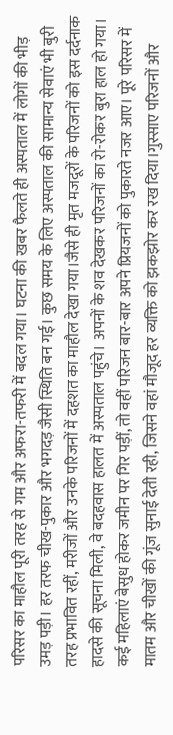परिसर का माहौल पूरी तरह से गम और अफरा-तफरी में बदल गया। घटना की खबर फैलते ही अस्पताल में लोगों की भीड़ उमड़ पड़ी। हर तरफ चीख-पुकार और भगदड़ जैसी स्थिति बन गई। कुछ समय के लिए अस्पताल की सामान्य सेवाएं भी बुरी तरह प्रभावित रहीं, मरीजों और उनके परिजनों में दहशत का माहौल देखा गया।जैसे ही मृत मजदूरों के परिजनों को इस दर्दनाक हादसे की सूचना मिली, वे बदहवास हालत में अस्पताल पहुंचे। अपनों के शव देखकर परिजनों का रो-रोकर बुरा हाल हो गया। कई महिलाएं बेसुध होकर जमीन पर गिर पड़ीं, तो वहीं परिजन बार-बार अपने प्रियजनों को पुकारते नजर आए। पूरे परिसर में मातम और चीखों की गूंज सुनाई देती रही, जिसने वहां मौजूद हर व्यक्ति को झकझोर कर रख दिया।गुस्साए परिजनों और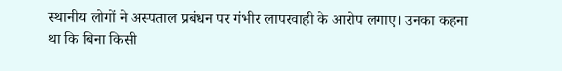स्थानीय लोगों ने अस्पताल प्रबंधन पर गंभीर लापरवाही के आरोप लगाए। उनका कहना था कि बिना किसी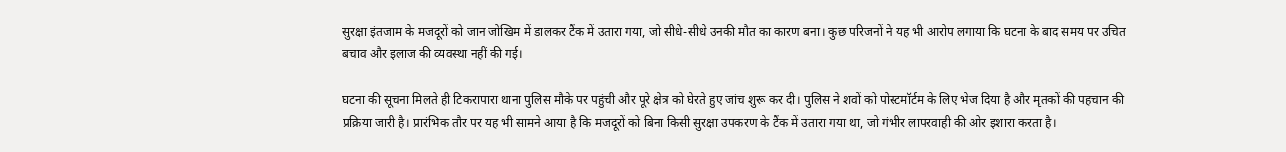सुरक्षा इंतजाम के मजदूरों को जान जोखिम में डालकर टैंक में उतारा गया, जो सीधे-सीधे उनकी मौत का कारण बना। कुछ परिजनों ने यह भी आरोप लगाया कि घटना के बाद समय पर उचित बचाव और इलाज की व्यवस्था नहीं की गई।

घटना की सूचना मिलते ही टिकरापारा थाना पुलिस मौके पर पहुंची और पूरे क्षेत्र को घेरते हुए जांच शुरू कर दी। पुलिस ने शवों को पोस्टमॉर्टम के लिए भेज दिया है और मृतकों की पहचान की प्रक्रिया जारी है। प्रारंभिक तौर पर यह भी सामने आया है कि मजदूरों को बिना किसी सुरक्षा उपकरण के टैंक में उतारा गया था, जो गंभीर लापरवाही की ओर इशारा करता है।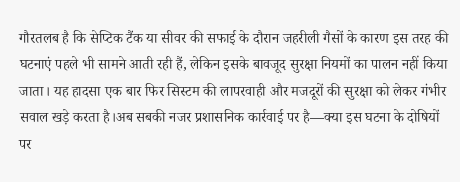गौरतलब है कि सेप्टिक टैंक या सीवर की सफाई के दौरान जहरीली गैसों के कारण इस तरह की घटनाएं पहले भी सामने आती रही हैं, लेकिन इसके बावजूद सुरक्षा नियमों का पालन नहीं किया जाता। यह हादसा एक बार फिर सिस्टम की लापरवाही और मजदूरों की सुरक्षा को लेकर गंभीर सवाल खड़े करता है।अब सबकी नजर प्रशासनिक कार्रवाई पर है—क्या इस घटना के दोषियों पर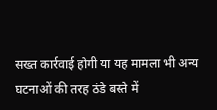सख्त कार्रवाई होगी या यह मामला भी अन्य घटनाओं की तरह ठंडे बस्ते में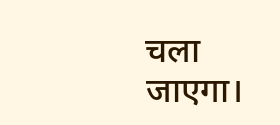चला जाएगा।